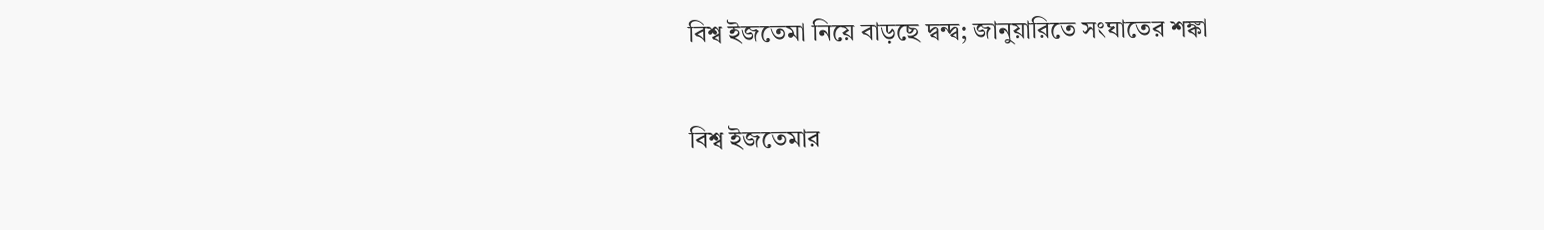বিশ্ব ইজতেমা নিয়ে বাড়ছে দ্বন্দ্ব; জানুয়ারিতে সংঘাতের শঙ্কা

বিশ্ব ইজতেমার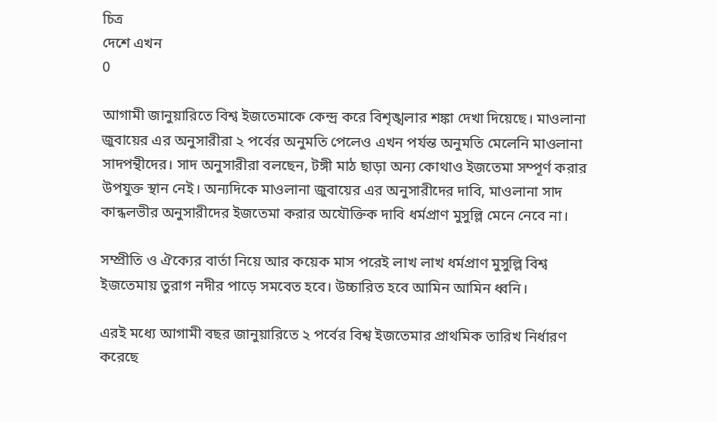চিত্র
দেশে এখন
0

আগামী জানুয়ারিতে বিশ্ব ইজতেমাকে কেন্দ্র করে বিশৃঙ্খলার শঙ্কা দেখা দিয়েছে। মাওলানা জুবায়ের এর অনুসারীরা ২ পর্বের অনুমতি পেলেও এখন পর্যন্ত অনুমতি মেলেনি মাওলানা সাদপন্থীদের। সাদ অনুসারীরা বলছেন, টঙ্গী মাঠ ছাড়া অন্য কোথাও ইজতেমা সম্পূর্ণ করার উপযুক্ত স্থান নেই। অন্যদিকে মাওলানা জুবায়ের এর অনুসারীদের দাবি, মাওলানা সাদ কান্ধলভীর অনুসারীদের ইজতেমা করার অযৌক্তিক দাবি ধর্মপ্রাণ মুসুল্লি মেনে নেবে না।

সম্প্রীতি ও ঐক্যের বার্তা নিয়ে আর কয়েক মাস পরেই লাখ লাখ ধর্মপ্রাণ মুসুল্লি বিশ্ব ইজতেমায় তুরাগ নদীর পাড়ে সমবেত হবে। উচ্চারিত হবে আমিন আমিন ধ্বনি।

এরই মধ্যে আগামী বছর জানুয়ারিতে ২ পর্বের বিশ্ব ইজতেমার প্রাথমিক তারিখ নির্ধারণ করেছে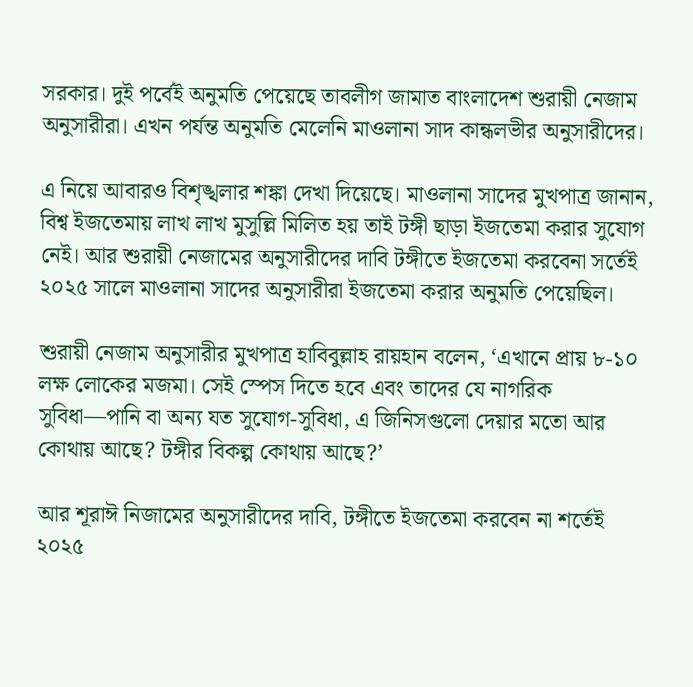সরকার। দুই পর্বেই অনুমতি পেয়েছে তাবলীগ জামাত বাংলাদেশ শুরায়ী নেজাম অনুসারীরা। এখন পর্যন্ত অনুমতি মেলেনি মাওলানা সাদ কান্ধলভীর অনুসারীদের।

এ নিয়ে আবারও বিশৃঙ্খলার শঙ্কা দেখা দিয়েছে। মাওলানা সাদের মুখপাত্র জানান, বিশ্ব ইজতেমায় লাখ লাখ মুসুল্লি মিলিত হয় তাই টঙ্গী ছাড়া ইজতেমা করার সুযোগ নেই। আর শুরায়ী নেজামের অনুসারীদের দাবি টঙ্গীতে ইজতেমা করবেনা সর্তেই ২০২৫ সালে মাওলানা সাদের অনুসারীরা ইজতেমা করার অনুমতি পেয়েছিল।

শুরায়ী নেজাম অনুসারীর মুখপাত্র হাবিবুল্লাহ রায়হান বলেন, ‘এখানে প্রায় ৮-১০ লক্ষ লোকের মজমা। সেই স্পেস দিতে হবে এবং তাদের যে নাগরিক সুবিধা—পানি বা অন্য যত সুযোগ-সুবিধা, এ জিনিসগুলো দেয়ার মতো আর কোথায় আছে? টঙ্গীর বিকল্প কোথায় আছে?’

আর শূরাঈ নিজামের অনুসারীদের দাবি, টঙ্গীতে ইজতেমা করবেন না শর্তেই ২০২৫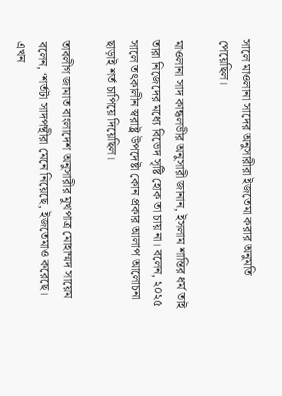সালে মাওলানা সাদের অনুসারীরা ইজতেমা করার অনুমতি পেয়েছিল।

মাওলানা সাদ কান্ধলভীর অনুসারী জানান, ইসলাম শান্তির ধর্ম তাই তারা নিজেদের মধ্যে বিভেদ সৃষ্টি হোক তা চায় না। বলেন, ২০২৫ সালে তৎকালীন স্বরাষ্ট্র উপদেষ্টা কোন প্রকার আলাপ আলোচনা ছাড়াই শর্ত চাপিয়ে দিয়েছিল।

তাবলীগ জামাত বাংলাদেশ অনুসারীর মুখপাত্র মোহাম্মদ সায়েম বলেন, ‘শর্তটা সাদপন্থীরা মেনে নিয়েছে, ইজতেমাও করেছে। এখন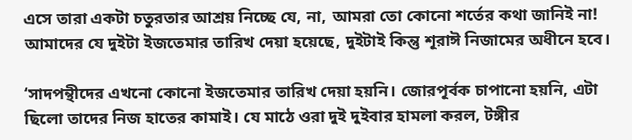এসে তারা একটা চতুরতার আশ্রয় নিচ্ছে যে, না, আমরা তো কোনো শর্তের কথা জানিই না! আমাদের যে দুইটা ইজতেমার তারিখ দেয়া হয়েছে, দুইটাই কিন্তু শূরাঈ নিজামের অধীনে হবে।

‘সাদপন্থীদের এখনো কোনো ইজতেমার তারিখ দেয়া হয়নি। জোরপূর্বক চাপানো হয়নি, এটা ছিলো তাদের নিজ হাতের কামাই। যে মাঠে ওরা দুই দুইবার হামলা করল, টঙ্গীর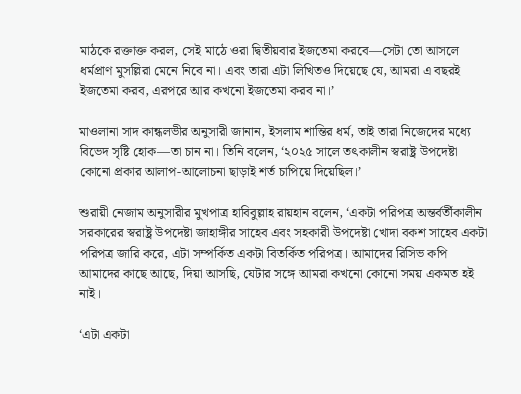মাঠকে রক্তাক্ত করল, সেই মাঠে ওরা দ্বিতীয়বার ইজতেমা করবে—সেটা তো আসলে ধর্মপ্রাণ মুসল্লিরা মেনে নিবে না। এবং তারা এটা লিখিতও দিয়েছে যে, আমরা এ বছরই ইজতেমা করব, এরপরে আর কখনো ইজতেমা করব না।’

মাওলানা সাদ কান্ধলভীর অনুসারী জানান, ইসলাম শান্তির ধর্ম, তাই তারা নিজেদের মধ্যে বিভেদ সৃষ্টি হোক—তা চান না। তিনি বলেন, ‘২০২৫ সালে তৎকালীন স্বরাষ্ট্র উপদেষ্টা কোনো প্রকার আলাপ-আলোচনা ছাড়াই শর্ত চাপিয়ে দিয়েছিল।’

শুরায়ী নেজাম অনুসারীর মুখপাত্র হাবিবুল্লাহ রায়হান বলেন, ‘একটা পরিপত্র অন্তর্বর্তীকালীন সরকারের স্বরাষ্ট্র উপদেষ্টা জাহাঙ্গীর সাহেব এবং সহকারী উপদেষ্টা খোদা বকশ সাহেব একটা পরিপত্র জারি করে, এটা সম্পর্কিত একটা বিতর্কিত পরিপত্র। আমাদের রিসিভ কপি আমাদের কাছে আছে, দিয়া আসছি, যেটার সঙ্গে আমরা কখনো কোনো সময় একমত হই নাই।

‘এটা একটা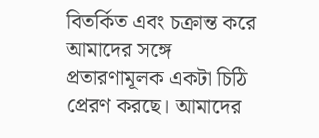বিতর্কিত এবং চক্রান্ত করে আমাদের সঙ্গে প্রতারণামূলক একটা চিঠি প্রেরণ করছে। আমাদের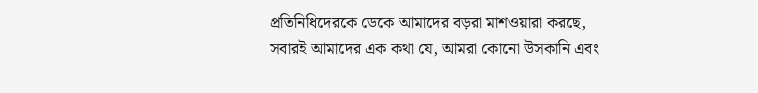প্রতিনিধিদেরকে ডেকে আমাদের বড়রা মাশওয়ারা করছে, সবারই আমাদের এক কথা যে, আমরা কোনো উসকানি এবং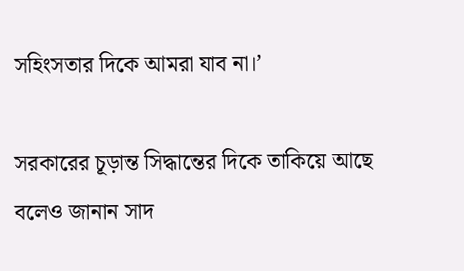সহিংসতার দিকে আমরা যাব না।’

সরকারের চূড়ান্ত সিদ্ধান্তের দিকে তাকিয়ে আছে বলেও জানান সাদ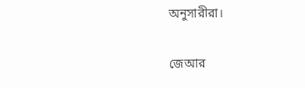অনুসারীরা।

জেআর